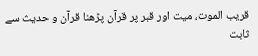قریب الموت، میت اور قبر پر قرآن پڑھنا قرآن و حدیث سے ثابت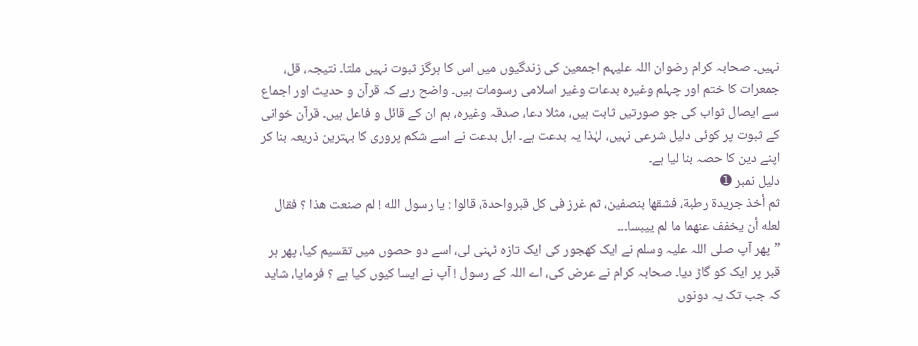نہیں۔ صحابہ کرام رضوان اللہ علیہم اجمعین کی زندگیوں میں اس کا ہرگز ثبوت نہیں ملتا۔ نتیجہ، قل، جمعرات کا ختم اور چہلم وغیرہ بدعات وغیر اسلامی رسومات ہیں۔ واضح رہے کہ قرآن و حدیث اور اجماع سے ایصال ثواب کی جو صورتیں ثابت ہیں، مثلا دعا، صدقہ وغیرہ، ہم ان کے قائل و فاعل ہیں۔ قرآن خوانی کے ثبوت پر کوئی دلیل شرعی نہیں، لہٰذا یہ بدعت ہے۔ اہل بدعت نے اسے شکم پروری کا بہترین ذریعہ بنا کر اپنے دین کا حصہ بنا لیا ہے۔
دلیل نمبر ➊
ثم أخذ جريدة رطبة، فشقها بنصفين، ثم غرز فى كل قبرواحدة، قالوا : يا رسول الله ! لم صنعت هذا ؟ فقال لعله أن يخفف عنهما ما لم ييبسا۔۔۔
”پھر آپ صلی اللہ علیہ وسلم نے ایک کھجور کی ایک تازہ ٹہنی لی، اسے دو حصوں میں تقسیم کیا، پھر ہر قبر پر ایک کو گاڑ دیا۔ صحابہ کرام نے عرض کی، اے اللہ کے رسول ! آپ نے ایسا کیوں کیا ہے ؟ فرمایا، شاید کہ جب تک یہ دونوں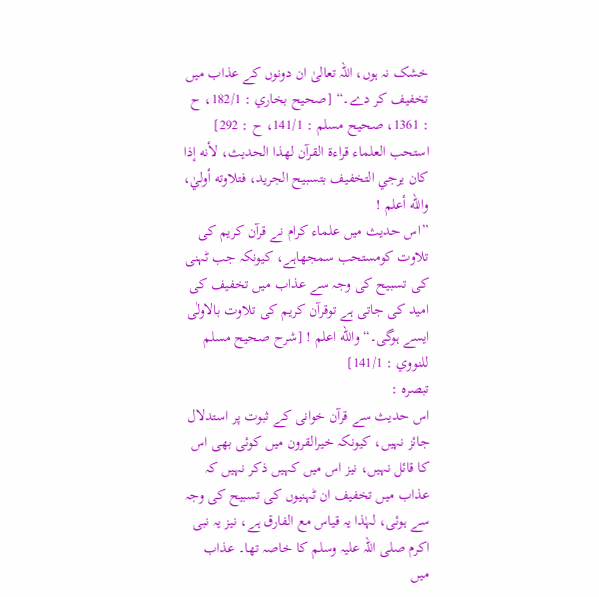خشک نہ ہوں، اللہ تعالیٰ ان دونوں کے عذاب میں تخفیف کر دے۔“ [صحيح بخاري : 182/1، ح : 1361، صحيح مسلم : 141/1، ح : 292]
استحب العلماء قراءة القرآن لهذا الحديث، لأنه إذا كان يرجي التخفيف بتسبيح الجريد، فتلاوته أوليٰ، والله أعلم !
”اس حدیث میں علماء کرام نے قرآن کریم کی تلاوت کومستحب سمجھاہے، کیونکہ جب ٹہنی کی تسبیح کی وجہ سے عذاب میں تخفیف کی امید کی جاتی ہے توقرآن کریم کی تلاوت بالاولٰی ایسے ہوگی۔“ والله اعلم ! [شرح صحيح مسلم للنووي : 141/1]
تبصرہ :
اس حدیث سے قرآن خوانی کے ثبوت پر استدلال جائز نہیں، کیونکہ خیرالقرون میں کوئی بھی اس کا قائل نہیں، نیز اس میں کہیں ذکر نہیں کہ عذاب میں تخفیف ان ٹہنیوں کی تسبیح کی وجہ سے ہوئی، لہٰذا یہ قیاس مع الفارق ہے، نیز یہ نبی اکرم صلی اللہ علیہ وسلم کا خاصہ تھا۔ عذاب میں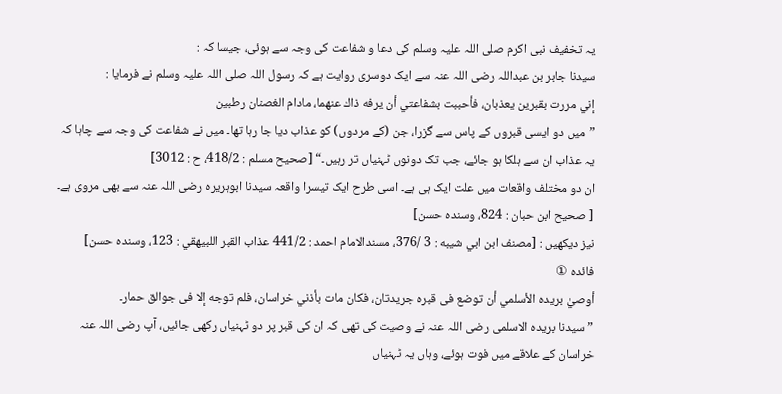یہ تخفیف نبی اکرم صلی اللہ علیہ وسلم کی دعا و شفاعت کی وجہ سے ہوئی، جیسا کہ :
سیدنا جابر بن عبداللہ رضی اللہ عنہ سے ایک دوسری روایت ہے کہ رسول اللہ صلی اللہ علیہ وسلم نے فرمایا :
إني مررت بقبرين يعذبان، فأحببت بشفاعتي أن يرفه ذاك عنهما، مادام الغصنان رطبين
”میں دو ایسی قبروں کے پاس سے گزرا، جن (کے مردوں) کو عذاب دیا جا رہا تھا۔ میں نے شفاعت کی وجہ سے چاہا کہ یہ عذاب ان سے ہلکا ہو جائے، جب تک دونوں ٹہنیاں تر رہیں۔“ [صحيح مسلم : 418/2، ح : 3012]
ان دو مختلف واقعات میں علت ایک ہی ہے۔ اسی طرح ایک تیسرا واقعہ سیدنا ابوہریرہ رضی اللہ عنہ سے بھی مروی ہے۔ [ صحيح ابن حبان : 824، وسنده حسن]
نیز دیکھیں : [مصنف ابن ابي شيبه : 3 /376، مسندالامام احمد : 441/2 عذاب القبر اللبيهقي : 123، وسنده حسن]
فائدہ ①
أوصيٰ بريده الأسلمي أن توضع فى قبره جريدتان، فكان مات بأذني خراسان، فلم توجه إلا فى جوالق حمار۔
”سیدنا بریدہ الاسلمی رضی اللہ عنہ نے وصیت کی تھی کہ ان کی قبر پر دو ٹہنیاں رکھی جائیں، آپ رضی اللہ عنہ خراسان کے علاقے میں فوت ہوئے، وہاں یہ ٹہنیاں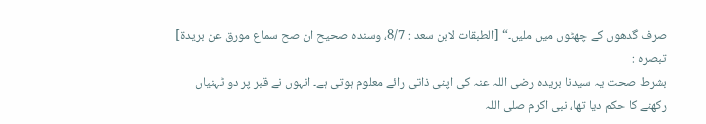صرف گدھوں کے چھٹوں میں ملیں۔“ [الطبقات لابن سعد : 8/7، وسنده صحيح ان صح سماع مورق عن بريدة]
تبصرہ :
بشرط صحت یہ سیدنا بریدہ رضی اللہ عنہ کی اپنی ذاتی رائے معلوم ہوتی ہے۔ انہوں نے قبر پر دو ٹہنیاں رکھنے کا حکم دیا تھا، نبی اکرم صلی اللہ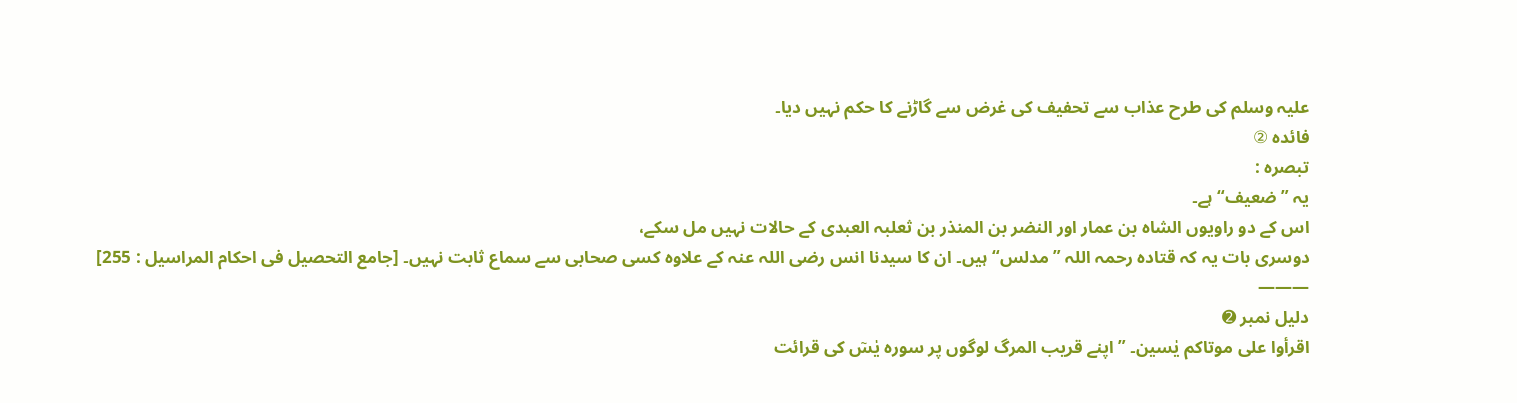علیہ وسلم کی طرح عذاب سے تحفیف کی غرض سے گاڑنے کا حکم نہیں دیا۔
فائدہ ②
تبصرہ :
یہ ”ضعیف“ ہے۔
اس کے دو راویوں الشاہ بن عمار اور النضر بن المنذر بن ثعلبہ العبدی کے حالات نہیں مل سکے،
دوسری بات یہ کہ قتادہ رحمہ اللہ ”مدلس“ ہیں۔ ان کا سیدنا انس رضی اللہ عنہ کے علاوہ کسی صحابی سے سماع ثابت نہیں۔ [جامع التحصيل فى احكام المراسيل : 255]
———
دلیل نمبر ➋
اقرأوا على موتاكم يٰسين۔ ”اپنے قریب المرگ لوگوں پر سورہ یٰسٓ کی قرائت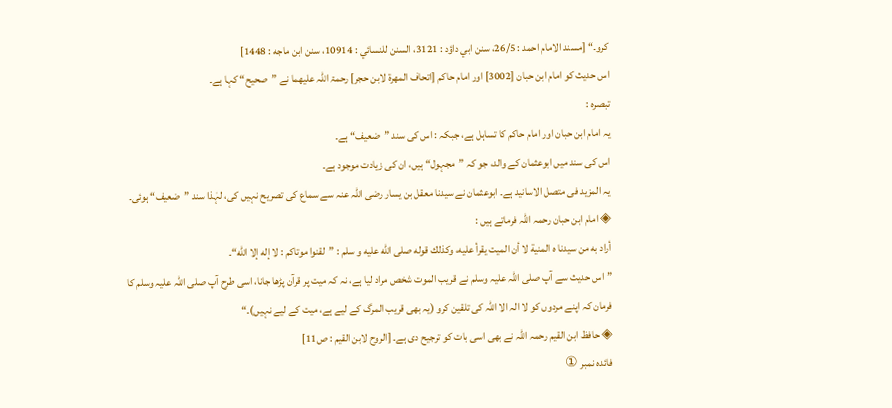کرو۔“ [مسند الامام احمد : 26/5، سنن ابي داؤد : 3121، السنن للنسائي : 10914، سنن ابن ماجه : 1448]
اس حدیث کو امام ابن حبان [3002] اور امام حاکم [اتحاف المهرة لابن حجر] رحمۃ اللہ علیھما نے ”صحیح“ کہا ہے۔
تبصرہ :
یہ امام ابن حبان اور امام حاکم کا تساہل ہے، جبکہ : اس کی سند ”ضعیف“ ہے۔
اس کی سند میں ابوعثمان کے والد، جو کہ ”مجہول“ ہیں، ان کی زیادت موجود ہے۔
یہ المزيد فى متصل الاسانيد ہے۔ ابوعثمان نے سیدنا معقل بن یسار رضی اللہ عنہ سے سماع کی تصریح نہیں کی، لہٰذا سند ”ضعیف“ ہوئی۔
◈ امام ابن حبان رحمہ اللہ فرماتے ہیں :
أراد به من سيدنا ه المنية لا أن الميت يقرأ عليه، وكذلك قوله صلى الله عليه و سلم : ”لقنوا موتاكم : لا إله إلا الله“۔
”اس حدیث سے آپ صلی اللہ علیہ وسلم نے قریب الموت شخص مراد لیا ہے، نہ کہ میت پر قرآن پڑھا جانا، اسی طرح آپ صلی اللہ علیہ وسلم کا فرمان کہ اپنے مردوں کو لا الہ الا اللہ کی تلقین کرو (یہ بھی قریب المرگ کے لیے ہے، میت کے لیے نہیں)۔“
◈ حافظ ابن القیم رحمہ اللہ نے بھی اسی بات کو ترجیح دی ہے۔ [الروح لابن القيم : ص11]
فائدہ نمبر ①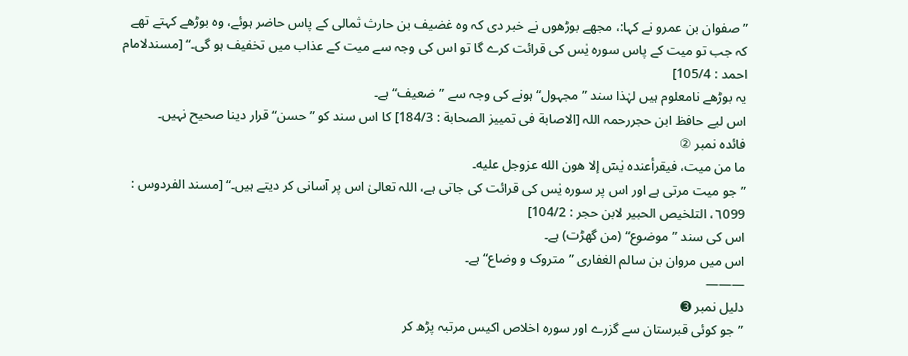”صفوان بن عمرو نے کہا:، مجھے بوڑھوں نے خبر دی کہ وہ غضیف بن حارث ثمالی کے پاس حاضر ہوئے، وہ بوڑھے کہتے تھے کہ جب تو میت کے پاس سورہ یٰس کی قرائت کرے گا تو اس کی وجہ سے میت کے عذاب میں تخفیف ہو گی۔“ [مسندلامام احمد : 105/4]
یہ بوڑھے نامعلوم ہیں لہٰذا سند ”مجہول“ ہونے کی وجہ سے ”ضعیف“ ہے۔
اس لیے حافظ ابن حجررحمہ اللہ [الاصابة فى تمييز الصحابة : 184/3] کا اس سند کو ”حسن“ قرار دینا صحیح نہیں۔
فائدہ نمبر ②
ما من ميت، فيقرأعنده يٰسٓ إلا هون الله عزوجل عليه۔
”جو میت مرتی ہے اور اس پر سورہ یٰس کی قرائت کی جاتی ہے، اللہ تعالیٰ اس پر آسانی کر دیتے ہیں۔“ [مسند الفردوس : ٦099، التلخيص الحبير لابن حجر : 104/2]
اس کی سند ”موضوع“ (من گھڑت) ہے۔
اس میں مروان بن سالم الغفاری ”متروک و وضاع“ ہے۔
———
دلیل نمبر ➌
”جو کوئی قبرستان سے گزرے اور سورہ اخلاص اکیس مرتبہ پڑھ کر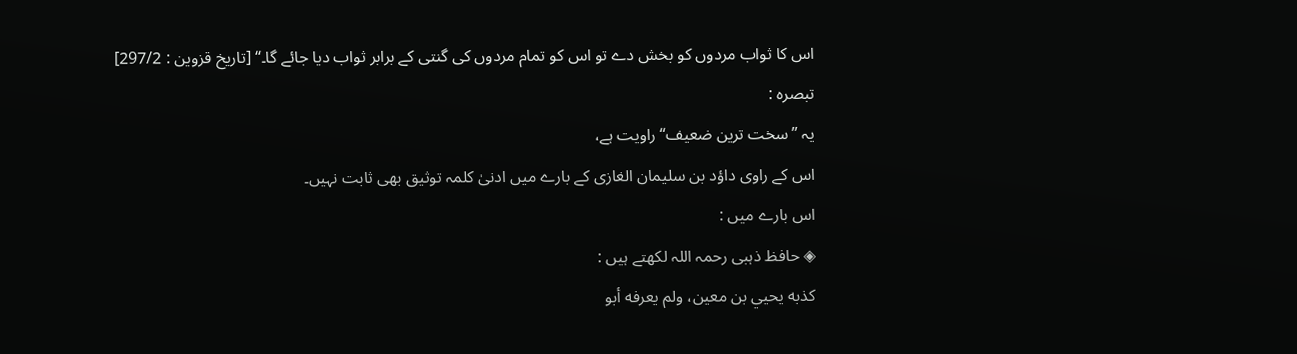اس کا ثواب مردوں کو بخش دے تو اس کو تمام مردوں کی گنتی کے برابر ثواب دیا جائے گا۔“ [تاريخ قزوين : 297/2]
تبصرہ :
یہ ”سخت ترین ضعیف“ راویت ہے،
اس کے راوی داؤد بن سلیمان الغازی کے بارے میں ادنیٰ کلمہ توثیق بھی ثابت نہیں۔
اس بارے میں :
◈ حافظ ذہبی رحمہ اللہ لکھتے ہیں :
كذبه يحيي بن معين، ولم يعرفه أبو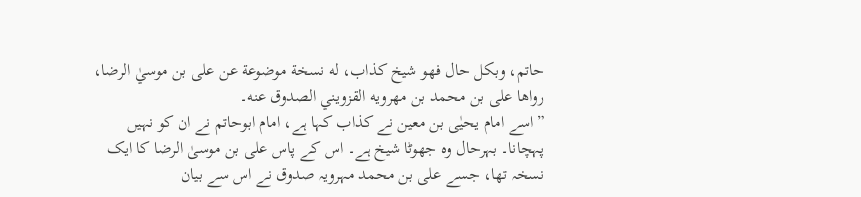حاتم، وبكل حال فهو شيخ كذاب، له نسخة موضوعة عن على بن موسيٰ الرضا، رواها على بن محمد بن مهرويه القزويني الصدوق عنه۔
”اسے امام یحیٰی بن معین نے کذاب کہا ہے، امام ابوحاتم نے ان کو نہیں پہچانا۔ بہرحال وہ جھوٹا شیخ ہے۔ اس کے پاس علی بن موسیٰ الرضا کا ایک نسخہ تھا، جسے علی بن محمد مہرویہ صدوق نے اس سے بیان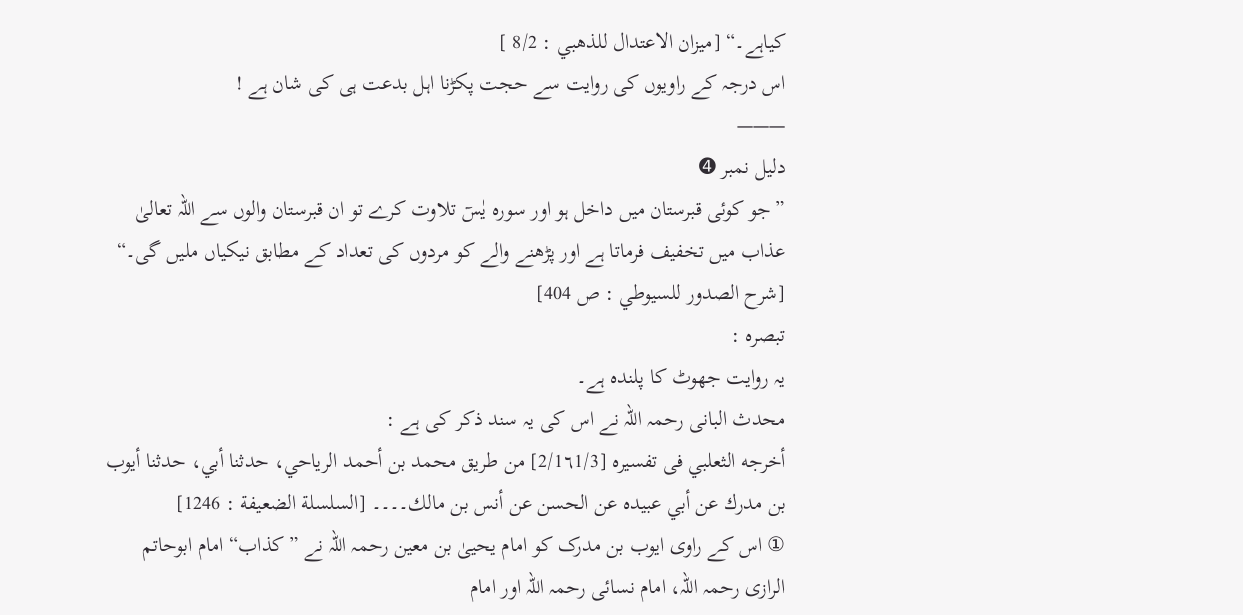کیاہے۔“ [ميزان الاعتدال للذهبي : 8/2 ]
اس درجہ کے راویوں کی روایت سے حجت پکڑنا اہل بدعت ہی کی شان ہے !
———
دلیل نمبر ➍
”جو کوئی قبرستان میں داخل ہو اور سورہ یٰسٓ تلاوت کرے تو ان قبرستان والوں سے اللہ تعالیٰ عذاب میں تخفیف فرماتا ہے اور پڑھنے والے کو مردوں کی تعداد کے مطابق نیکیاں ملیں گی۔“ [شرح الصدور للسيوطي : ص 404]
تبصرہ :
یہ روایت جھوٹ کا پلندہ ہے۔
محدث البانی رحمہ اللہ نے اس کی یہ سند ذکر کی ہے :
أخرجه الثعلبي فى تفسيره [2/1٦1/3] من طريق محمد بن أحمد الرياحي، حدثنا أبي، حدثنا أيوب بن مدرك عن أبي عبيده عن الحسن عن أنس بن مالك۔۔۔۔ [السلسلة الضعيفة : 1246]
① اس کے راوی ایوب بن مدرک کو امام یحییٰ بن معین رحمہ اللہ نے ”کذاب“ امام ابوحاتم الرازی رحمہ اللہ، امام نسائی رحمہ اللہ اور امام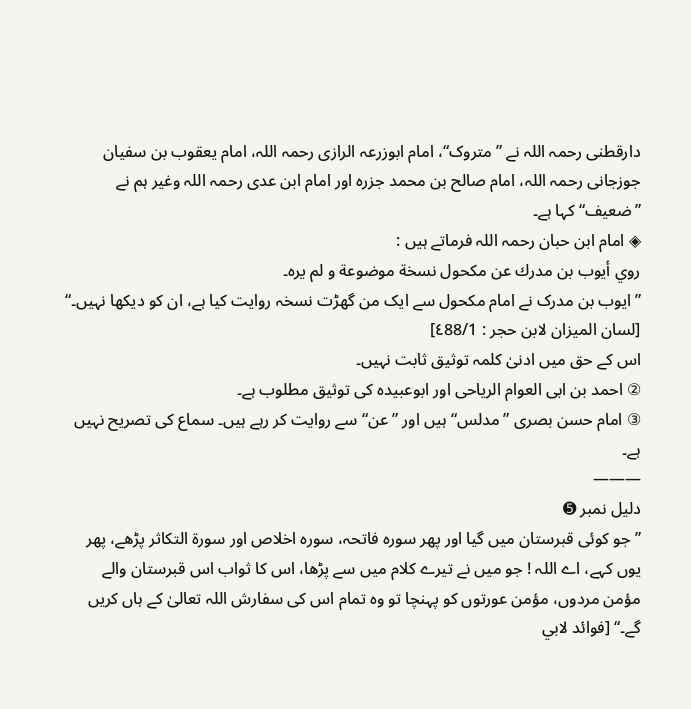دارقطنی رحمہ اللہ نے ”متروک“، امام ابوزرعہ الرازی رحمہ اللہ، امام یعقوب بن سفیان جوزجانی رحمہ اللہ، امام صالح بن محمد جزرہ اور امام ابن عدی رحمہ اللہ وغیر ہم نے ”ضعیف“ کہا ہے۔
◈ امام ابن حبان رحمہ اللہ فرماتے ہیں :
روي أيوب بن مدرك عن مكحول نسخة موضوعة و لم يره۔
”ایوب بن مدرک نے امام مکحول سے ایک من گھڑت نسخہ روایت کیا ہے، ان کو دیکھا نہیں۔“ [لسان الميزان لابن حجر : ٤88/1]
اس کے حق میں ادنیٰ کلمہ توثیق ثابت نہیں۔
② احمد بن ابی العوام الریاحی اور ابوعبیدہ کی توثیق مطلوب ہے۔
③ امام حسن بصری ”مدلس“ ہیں اور ”عن“ سے روایت کر رہے ہیں۔ سماع کی تصریح نہیں ہے۔
———
دلیل نمبر ➎
”جو کوئی قبرستان میں گیا اور پھر سورہ فاتحہ، سورہ اخلاص اور سورۃ التکاثر پڑھے، پھر یوں کہے، اے اللہ ! جو میں نے تیرے کلام میں سے پڑھا، اس کا ثواب اس قبرستان والے مؤمن مردوں، مؤمن عورتوں کو پہنچا تو وہ تمام اس کی سفارش اللہ تعالیٰ کے ہاں کریں گے۔“ [فوائد لابي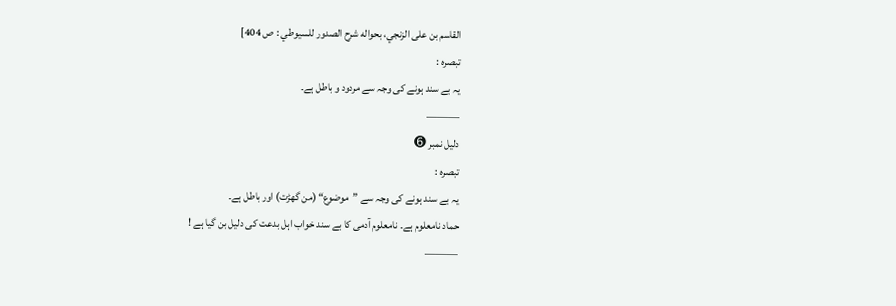القاسم بن على الزنجي، بحواله شرح الصدور للسيوطي : ص 404]
تبصرہ :
یہ بے سند ہونے کی وجہ سے مردود و باطل ہے۔
———
دلیل نمبر ➏
تبصرہ :
یہ بے سند ہونے کی وجہ سے ”موضوع“ (من گھڑت) اور باطل ہے۔
حماد نامعلوم ہے۔ نامعلوم آدمی کا بے سند خواب اہل بدعت کی دلیل بن گیا ہے !
———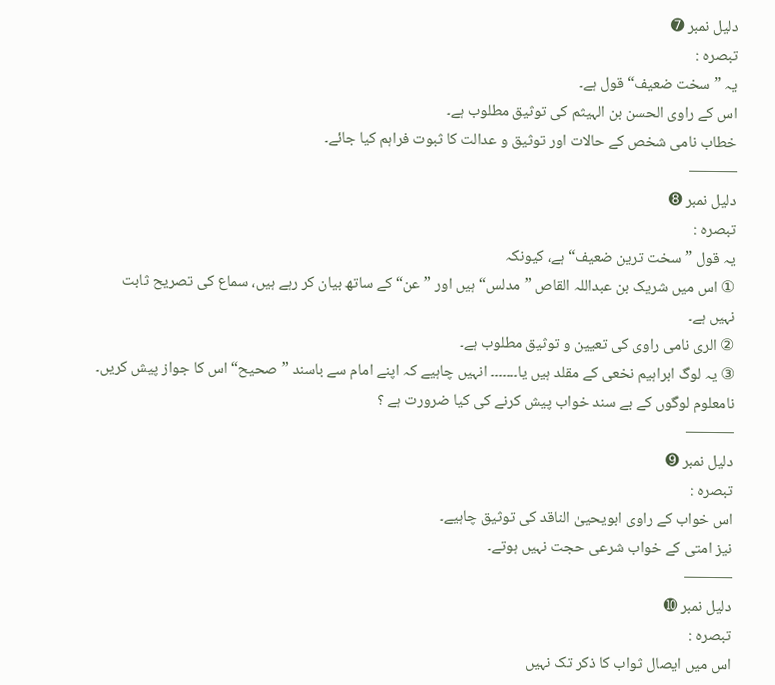دلیل نمبر ➐
تبصرہ :
یہ ”سخت ضعیف“ قول ہے۔
اس کے راوی الحسن بن الہیثم کی توثیق مطلوب ہے۔
خطاب نامی شخص کے حالات اور توثیق و عدالت کا ثبوت فراہم کیا جائے۔
———
دلیل نمبر ➑
تبصرہ :
یہ قول ”سخت ترین ضعیف“ ہے، کیونکہ
① اس میں شریک بن عبداللہ القاص ”مدلس“ ہیں اور ”عن“ کے ساتھ بیان کر رہے ہیں، سماع کی تصریح ثابت نہیں ہے۔
② الری نامی راوی کی تعیین و توثیق مطلوب ہے۔
③ یہ لوگ ابراہیم نخعی کے مقلد ہیں یا۔۔۔۔۔۔۔ انہیں چاہیے کہ اپنے امام سے باسند ”صحیح“ اس کا جواز پیش کریں۔
نامعلوم لوگوں کے بے سند خواب پیش کرنے کی کیا ضرورت ہے ؟
———
دلیل نمبر ➒
تبصرہ :
اس خواب کے راوی ابویحییٰ الناقد کی توثیق چاہیے۔
نیز امتی کے خواب شرعی حجت نہیں ہوتے۔
———
دلیل نمبر ➓
تبصرہ :
اس میں ایصال ثواب کا ذکر تک نہیں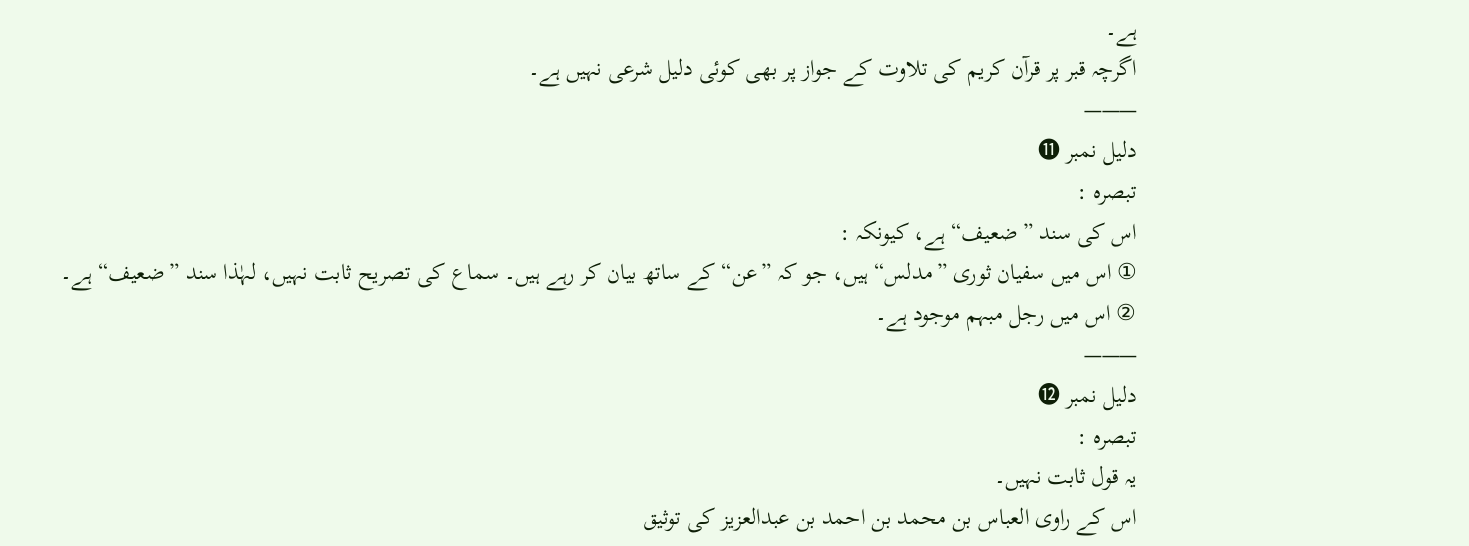ہے۔
اگرچہ قبر پر قرآن کریم کی تلاوت کے جواز پر بھی کوئی دلیل شرعی نہیں ہے۔
———
دلیل نمبر ⓫
تبصرہ :
اس کی سند ”ضعیف“ ہے، کیونکہ :
① اس میں سفیان ثوری ”مدلس“ ہیں، جو کہ ”عن“ کے ساتھ بیان کر رہے ہیں۔ سماع کی تصریح ثابت نہیں، لہٰذا سند ”ضعیف“ ہے۔
② اس میں رجل مبہم موجود ہے۔
———
دلیل نمبر ⓬
تبصرہ :
یہ قول ثابت نہیں۔
اس کے راوی العباس بن محمد بن احمد بن عبدالعزیز کی توثیق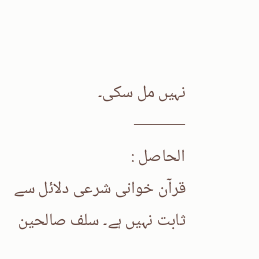نہیں مل سکی۔
———
الحاصل :
قرآن خوانی شرعی دلائل سے ثابت نہیں ہے۔ سلف صالحین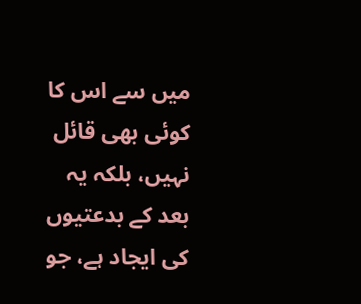میں سے اس کا کوئی بھی قائل نہیں، بلکہ یہ بعد کے بدعتیوں کی ایجاد ہے، جو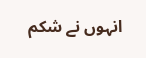انہوں نے شکم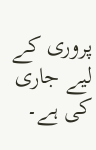پروری کے لیے جاری کی ہے۔